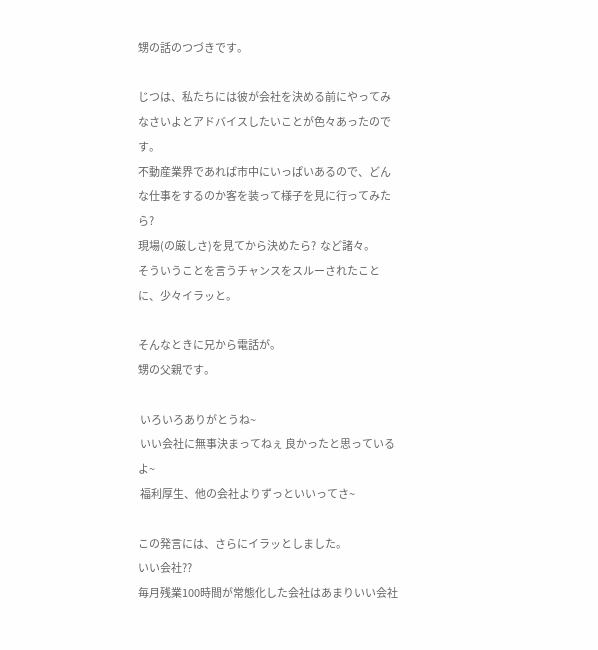甥の話のつづきです。

じつは、私たちには彼が会社を決める前にやってみなさいよとアドバイスしたいことが色々あったのです。
不動産業界であれば市中にいっぱいあるので、どんな仕事をするのか客を装って様子を見に行ってみたら?
現場(の厳しさ)を見てから決めたら?  など諸々。
そういうことを言うチャンスをスルーされたことに、少々イラッと。

そんなときに兄から電話が。
甥の父親です。

 いろいろありがとうね~
 いい会社に無事決まってねぇ 良かったと思っているよ~
 福利厚生、他の会社よりずっといいってさ~

この発言には、さらにイラッとしました。
いい会社??
毎月残業100時間が常態化した会社はあまりいい会社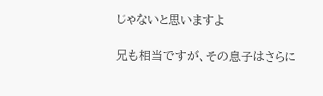じゃないと思いますよ

兄も相当ですが、その息子はさらに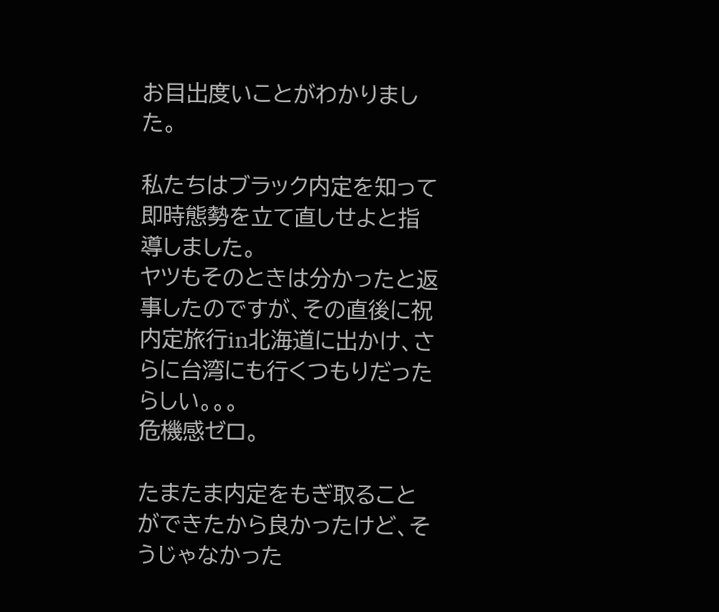お目出度いことがわかりました。

私たちはブラック内定を知って即時態勢を立て直しせよと指導しました。
ヤツもそのときは分かったと返事したのですが、その直後に祝内定旅行in北海道に出かけ、さらに台湾にも行くつもりだったらしい。。。
危機感ゼロ。

たまたま内定をもぎ取ることができたから良かったけど、そうじゃなかった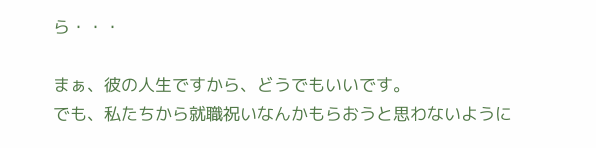ら・・・

まぁ、彼の人生ですから、どうでもいいです。
でも、私たちから就職祝いなんかもらおうと思わないように